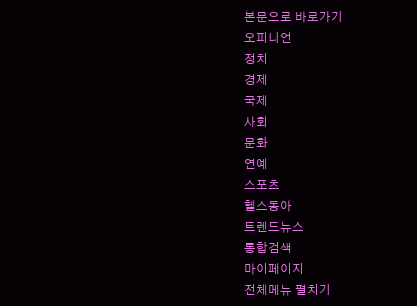본문으로 바로가기
오피니언
정치
경제
국제
사회
문화
연예
스포츠
헬스동아
트렌드뉴스
통합검색
마이페이지
전체메뉴 펼치기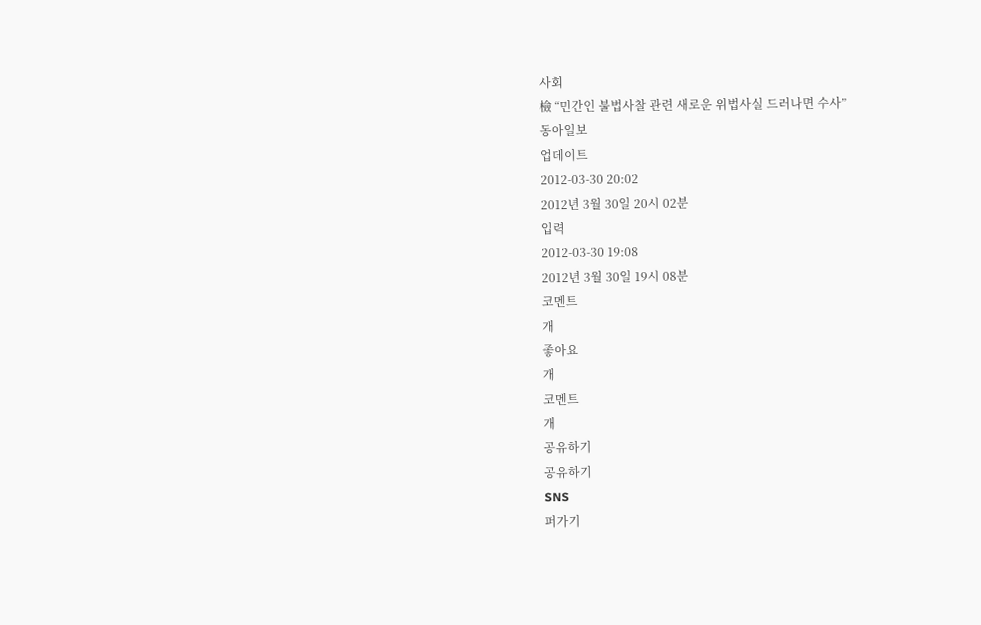사회
檢 “민간인 불법사찰 관련 새로운 위법사실 드러나면 수사”
동아일보
업데이트
2012-03-30 20:02
2012년 3월 30일 20시 02분
입력
2012-03-30 19:08
2012년 3월 30일 19시 08분
코멘트
개
좋아요
개
코멘트
개
공유하기
공유하기
SNS
퍼가기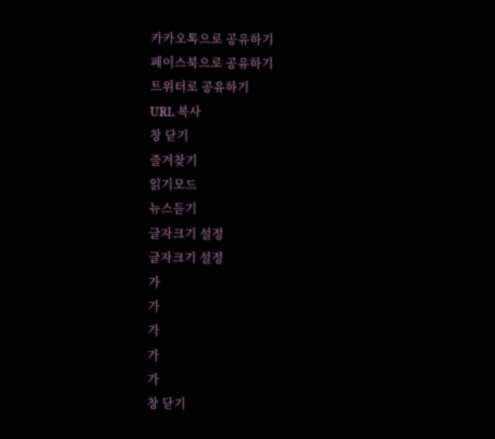카카오톡으로 공유하기
페이스북으로 공유하기
트위터로 공유하기
URL 복사
창 닫기
즐겨찾기
읽기모드
뉴스듣기
글자크기 설정
글자크기 설정
가
가
가
가
가
창 닫기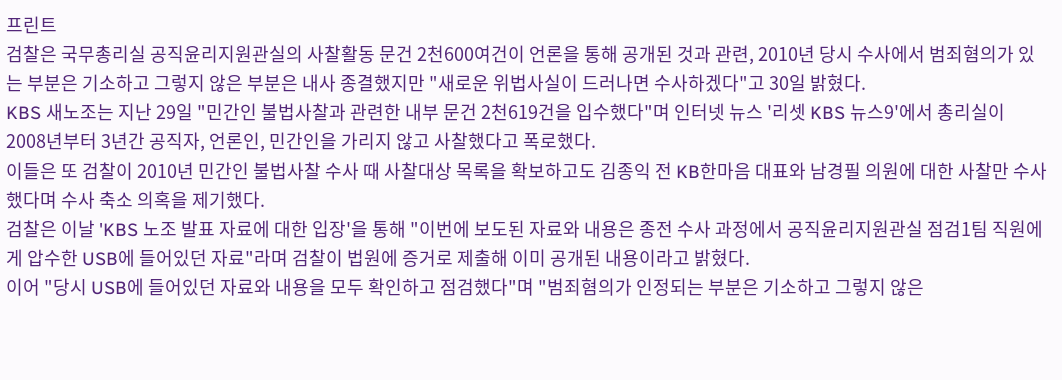프린트
검찰은 국무총리실 공직윤리지원관실의 사찰활동 문건 2천600여건이 언론을 통해 공개된 것과 관련, 2010년 당시 수사에서 범죄혐의가 있는 부분은 기소하고 그렇지 않은 부분은 내사 종결했지만 "새로운 위법사실이 드러나면 수사하겠다"고 30일 밝혔다.
KBS 새노조는 지난 29일 "민간인 불법사찰과 관련한 내부 문건 2천619건을 입수했다"며 인터넷 뉴스 '리셋 KBS 뉴스9'에서 총리실이 2008년부터 3년간 공직자, 언론인, 민간인을 가리지 않고 사찰했다고 폭로했다.
이들은 또 검찰이 2010년 민간인 불법사찰 수사 때 사찰대상 목록을 확보하고도 김종익 전 KB한마음 대표와 남경필 의원에 대한 사찰만 수사했다며 수사 축소 의혹을 제기했다.
검찰은 이날 'KBS 노조 발표 자료에 대한 입장'을 통해 "이번에 보도된 자료와 내용은 종전 수사 과정에서 공직윤리지원관실 점검1팀 직원에게 압수한 USB에 들어있던 자료"라며 검찰이 법원에 증거로 제출해 이미 공개된 내용이라고 밝혔다.
이어 "당시 USB에 들어있던 자료와 내용을 모두 확인하고 점검했다"며 "범죄혐의가 인정되는 부분은 기소하고 그렇지 않은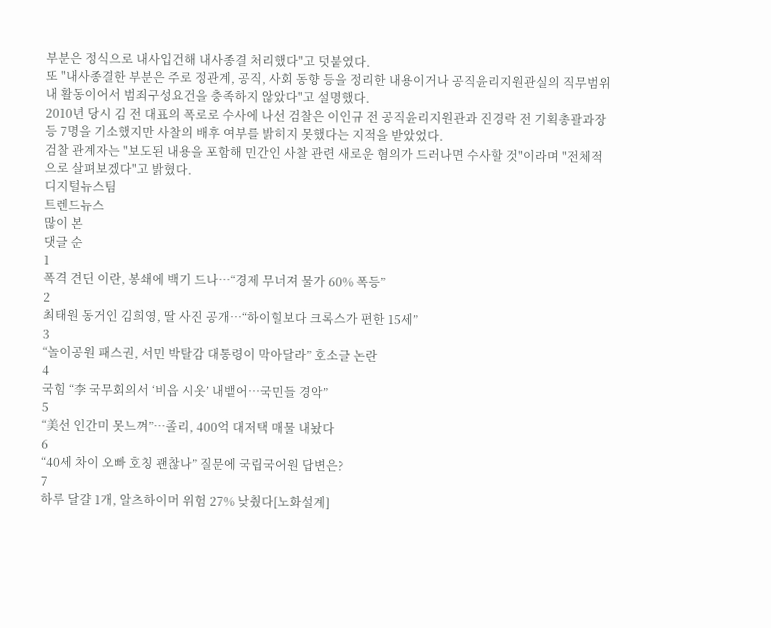부분은 정식으로 내사입건해 내사종결 처리했다"고 덧붙였다.
또 "내사종결한 부분은 주로 정관계, 공직, 사회 동향 등을 정리한 내용이거나 공직윤리지원관실의 직무범위 내 활동이어서 범죄구성요건을 충족하지 않았다"고 설명했다.
2010년 당시 김 전 대표의 폭로로 수사에 나선 검찰은 이인규 전 공직윤리지원관과 진경락 전 기획총괄과장 등 7명을 기소했지만 사찰의 배후 여부를 밝히지 못했다는 지적을 받았었다.
검찰 관계자는 "보도된 내용을 포함해 민간인 사찰 관련 새로운 혐의가 드러나면 수사할 것"이라며 "전체적으로 살펴보겠다"고 밝혔다.
디지털뉴스팀
트렌드뉴스
많이 본
댓글 순
1
폭격 견딘 이란, 봉쇄에 백기 드나…“경제 무너져 물가 60% 폭등”
2
최태원 동거인 김희영, 딸 사진 공개…“하이힐보다 크록스가 편한 15세”
3
“놀이공원 패스권, 서민 박탈감 대통령이 막아달라” 호소글 논란
4
국힘 “李 국무회의서 ‘비읍 시옷’ 내뱉어…국민들 경악”
5
“美선 인간미 못느껴”…졸리, 400억 대저택 매물 내놨다
6
“40세 차이 오빠 호칭 괜찮나” 질문에 국립국어원 답변은?
7
하루 달걀 1개, 알츠하이머 위험 27% 낮췄다[노화설계]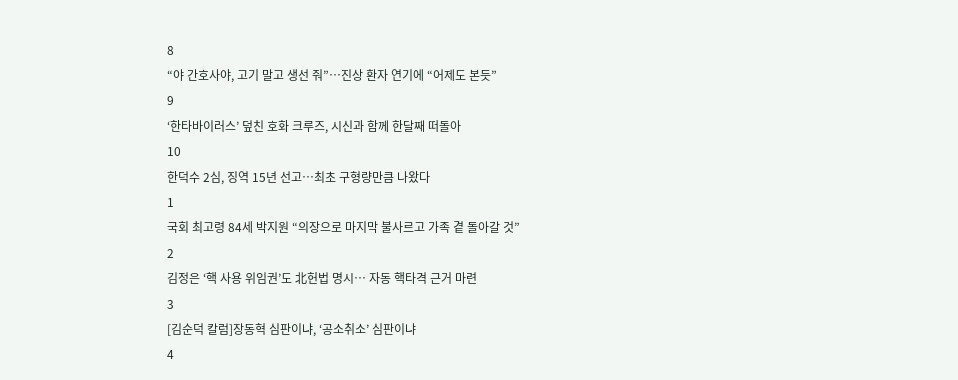8
“야 간호사야, 고기 말고 생선 줘”…진상 환자 연기에 “어제도 본듯”
9
‘한타바이러스’ 덮친 호화 크루즈, 시신과 함께 한달째 떠돌아
10
한덕수 2심, 징역 15년 선고…최초 구형량만큼 나왔다
1
국회 최고령 84세 박지원 “의장으로 마지막 불사르고 가족 곁 돌아갈 것”
2
김정은 ‘핵 사용 위임권’도 北헌법 명시… 자동 핵타격 근거 마련
3
[김순덕 칼럼]장동혁 심판이냐, ‘공소취소’ 심판이냐
4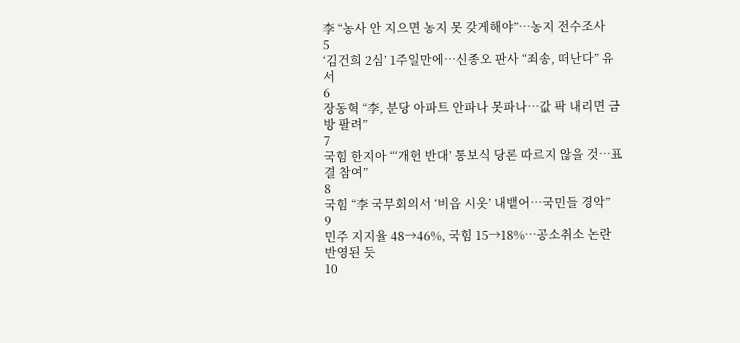李 “농사 안 지으면 농지 못 갖게해야”…농지 전수조사
5
‘김건희 2심’ 1주일만에…신종오 판사 “죄송, 떠난다” 유서
6
장동혁 “李, 분당 아파트 안파나 못파나…값 팍 내리면 금방 팔려”
7
국힘 한지아 “‘개헌 반대’ 통보식 당론 따르지 않을 것…표결 참여”
8
국힘 “李 국무회의서 ‘비읍 시옷’ 내뱉어…국민들 경악”
9
민주 지지율 48→46%, 국힘 15→18%…공소취소 논란 반영된 듯
10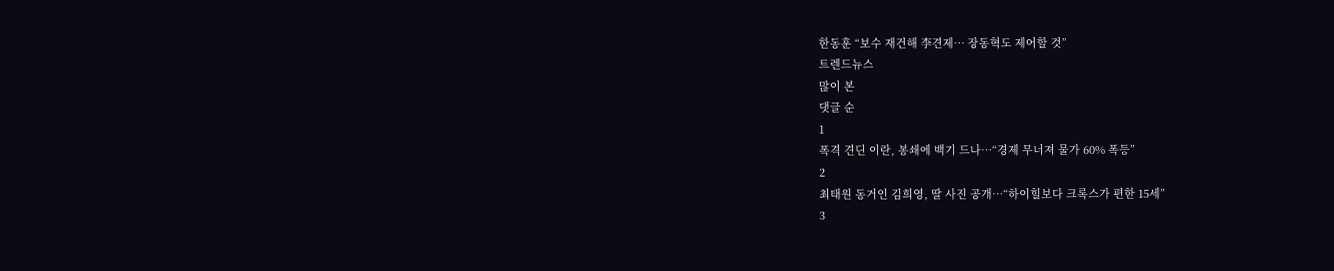한동훈 “보수 재건해 李견제… 장동혁도 제어할 것”
트렌드뉴스
많이 본
댓글 순
1
폭격 견딘 이란, 봉쇄에 백기 드나…“경제 무너져 물가 60% 폭등”
2
최태원 동거인 김희영, 딸 사진 공개…“하이힐보다 크록스가 편한 15세”
3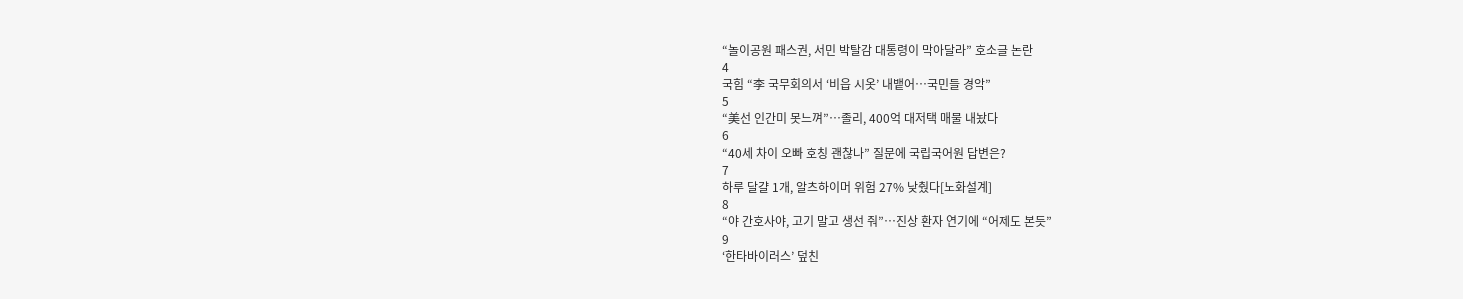“놀이공원 패스권, 서민 박탈감 대통령이 막아달라” 호소글 논란
4
국힘 “李 국무회의서 ‘비읍 시옷’ 내뱉어…국민들 경악”
5
“美선 인간미 못느껴”…졸리, 400억 대저택 매물 내놨다
6
“40세 차이 오빠 호칭 괜찮나” 질문에 국립국어원 답변은?
7
하루 달걀 1개, 알츠하이머 위험 27% 낮췄다[노화설계]
8
“야 간호사야, 고기 말고 생선 줘”…진상 환자 연기에 “어제도 본듯”
9
‘한타바이러스’ 덮친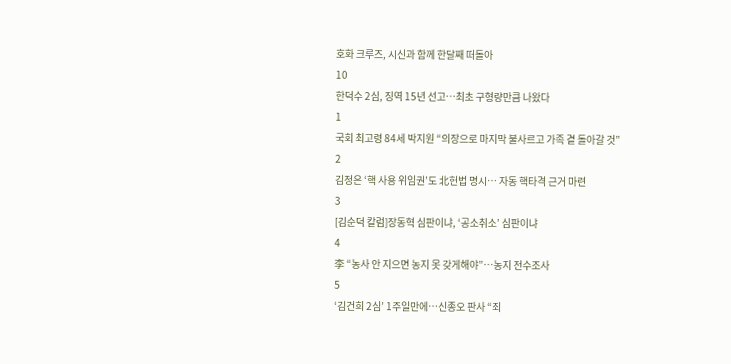호화 크루즈, 시신과 함께 한달째 떠돌아
10
한덕수 2심, 징역 15년 선고…최초 구형량만큼 나왔다
1
국회 최고령 84세 박지원 “의장으로 마지막 불사르고 가족 곁 돌아갈 것”
2
김정은 ‘핵 사용 위임권’도 北헌법 명시… 자동 핵타격 근거 마련
3
[김순덕 칼럼]장동혁 심판이냐, ‘공소취소’ 심판이냐
4
李 “농사 안 지으면 농지 못 갖게해야”…농지 전수조사
5
‘김건희 2심’ 1주일만에…신종오 판사 “죄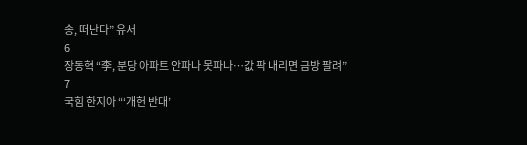송, 떠난다” 유서
6
장동혁 “李, 분당 아파트 안파나 못파나…값 팍 내리면 금방 팔려”
7
국힘 한지아 “‘개헌 반대’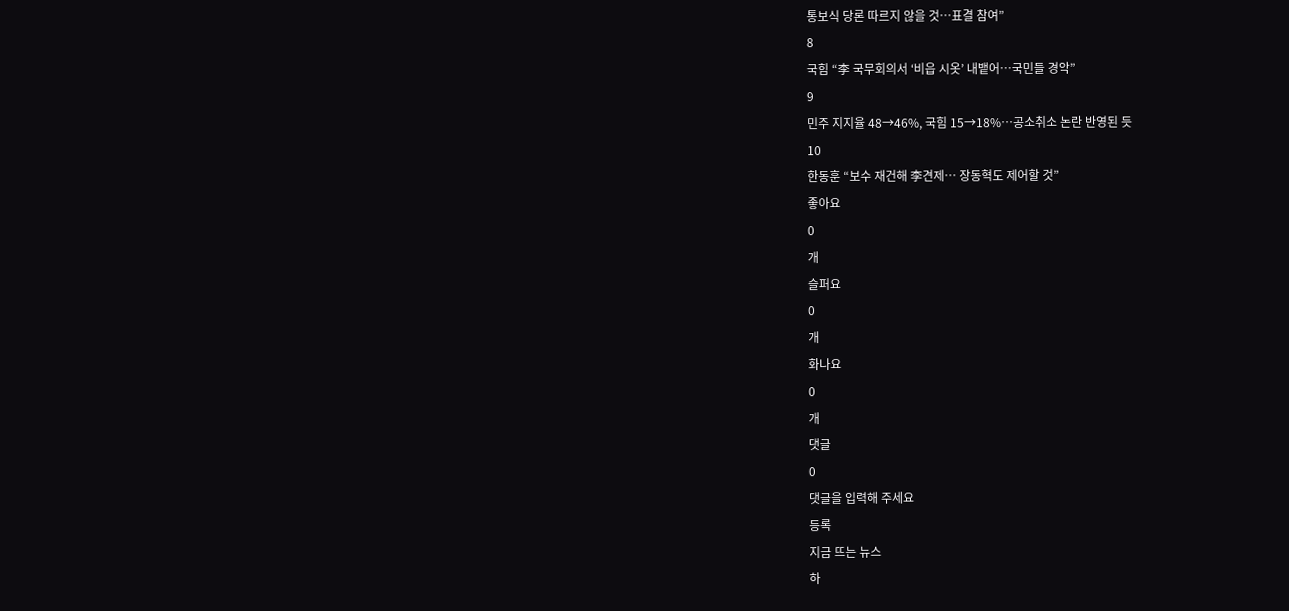통보식 당론 따르지 않을 것…표결 참여”
8
국힘 “李 국무회의서 ‘비읍 시옷’ 내뱉어…국민들 경악”
9
민주 지지율 48→46%, 국힘 15→18%…공소취소 논란 반영된 듯
10
한동훈 “보수 재건해 李견제… 장동혁도 제어할 것”
좋아요
0
개
슬퍼요
0
개
화나요
0
개
댓글
0
댓글을 입력해 주세요
등록
지금 뜨는 뉴스
하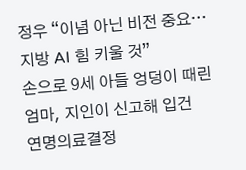정우 “이념 아닌 비전 중요… 지방 AI 힘 키울 것”
손으로 9세 아들 엉덩이 때린 엄마, 지인이 신고해 입건
연명의료결정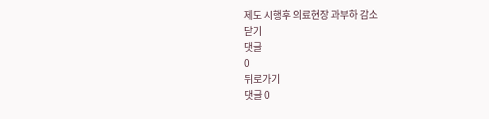제도 시행후 의료현장 과부하 감소
닫기
댓글
0
뒤로가기
댓글 0